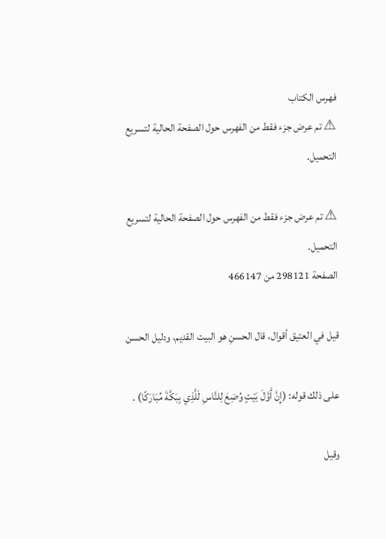فهرس الكتاب
⚠ تم عرض جزء فقط من الفهرس حول الصفحة الحالية لتسريع التحميل.

⚠ تم عرض جزء فقط من الفهرس حول الصفحة الحالية لتسريع التحميل.
الصفحة 298121 من 466147

قيل في العتيق أقوال، قال الحسنِ هو البيت القديم، ودليل الحسن

على ذلك قوله: (إِنَّ أَوَّلَ بَيْتٍ وُضِعَ لِلنَّاسِ لَلَّذِي بِبَكَّةَ مُبَارَكًا) .

وقيل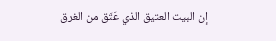إن البيت العتيق الذي عَتَق من الغرق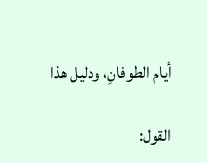أيام الطوفانِ، ودليل هذا

القول: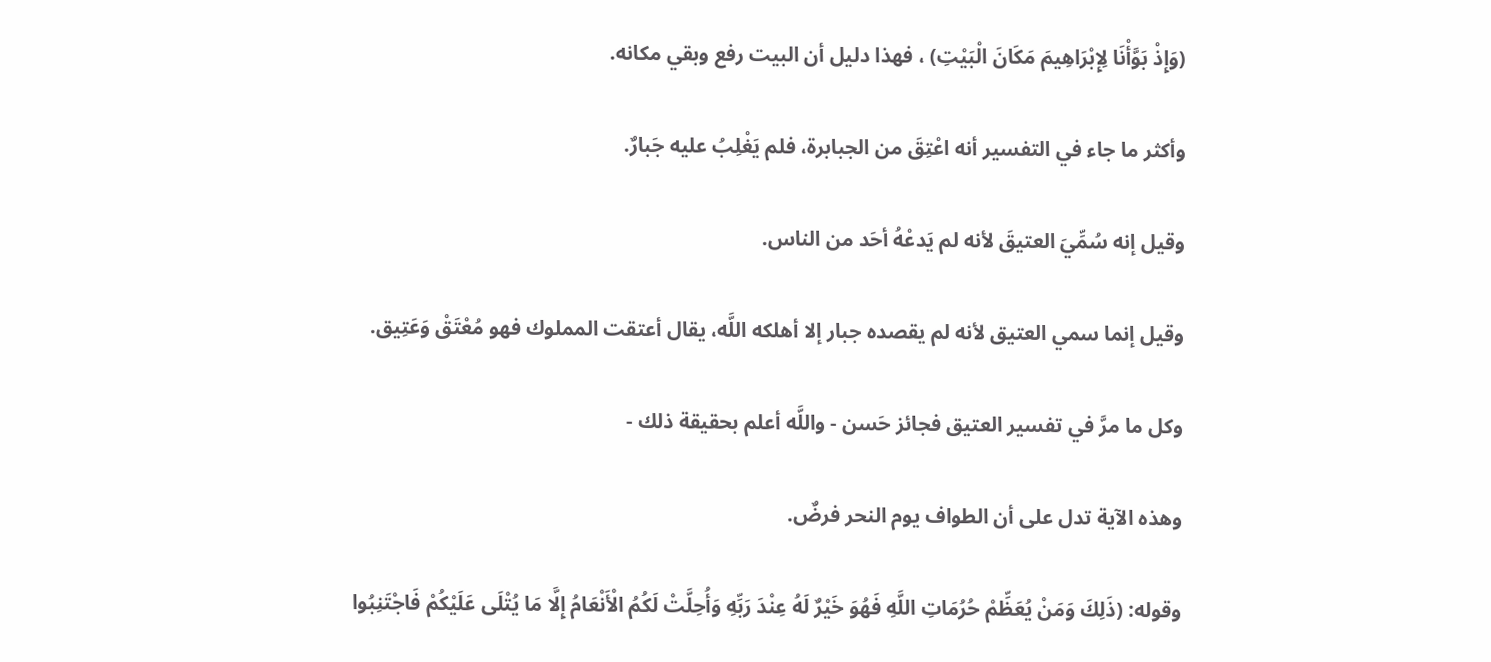(وَإِذْ بَوَّأْنَا لِإِبْرَاهِيمَ مَكَانَ الْبَيْتِ) ، فهذا دليل أن البيت رفع وبقي مكانه.

وأكثر ما جاء في التفسير أنه اعْتِقَ من الجبابرة، فلم يَغْلِبُ عليه جَبارٌ.

وقيل إنه سُمِّيَ العتيقَ لأنه لم يَدعْهُ أحَد من الناس.

وقيل إنما سمي العتيق لأنه لم يقصده جبار إلا أهلكه اللَّه، يقال أعتقت المملوك فهو مُعْتَقْ وَعَتِيق.

وكل ما مرَّ في تفسير العتيق فجائز حَسن - واللَّه أعلم بحقيقة ذلك -

وهذه الآية تدل على أن الطواف يوم النحر فرضٌ.

وقوله: (ذَلِكَ وَمَنْ يُعَظِّمْ حُرُمَاتِ اللَّهِ فَهُوَ خَيْرٌ لَهُ عِنْدَ رَبِّهِ وَأُحِلَّتْ لَكُمُ الْأَنْعَامُ إِلَّا مَا يُتْلَى عَلَيْكُمْ فَاجْتَنِبُوا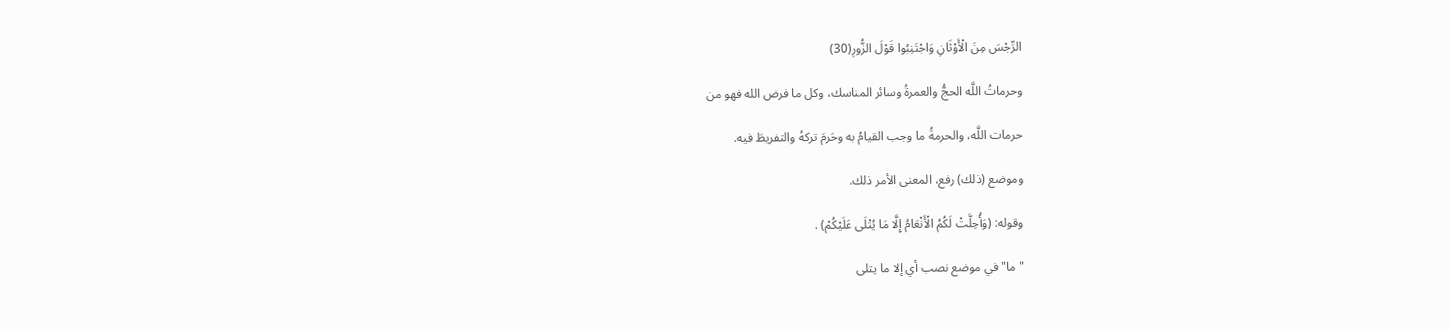الرِّجْسَ مِنَ الْأَوْثَانِ وَاجْتَنِبُوا قَوْلَ الزُّورِ(30)

وحرماتُ اللَّه الحجُّ والعمرةُ وسائر المناسك، وكل ما فرض الله فهو من

حرمات اللَّه، والحرمةُ ما وجب القيامُ به وحَرمَ تركهُ والتفريطَ فيه.

وموضع (ذلك) رفع، المعنى الأمر ذلك.

وقوله: (وَأُحِلَّتْ لَكُمُ الْأَنْعَامُ إِلَّا مَا يُتْلَى عَلَيْكُمْ) .

"ما"في موضع نصب أي إلا ما يتلى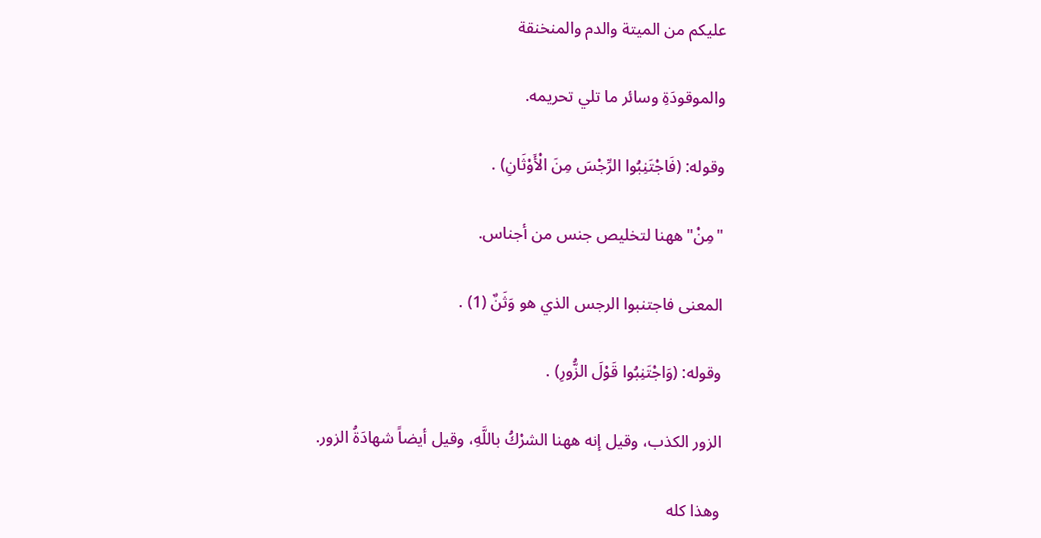عليكم من الميتة والدم والمنخنقة

والموقودَةِ وسائر ما تلي تحريمه.

وقوله: (فَاجْتَنِبُوا الرِّجْسَ مِنَ الْأَوْثَانِ) .

"مِنْ"ههنا لتخليص جنس من أجناس.

المعنى فاجتنبوا الرجس الذي هو وَثَنٌ (1) .

وقوله: (وَاجْتَنِبُوا قَوْلَ الزُّورِ) .

الزور الكذب، وقيل إنه ههنا الشرْكُ باللَّهِ، وقيل أيضاً شهادَةُ الزور.

وهذا كله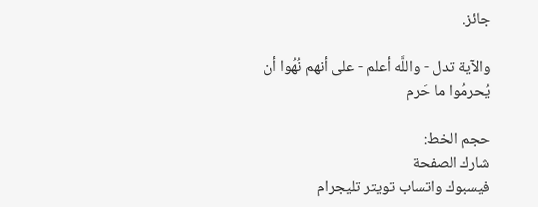جائز.

والآية تدل - واللَّه أعلم - على أنهم نُهُوا أن يُحرمُوا ما حَرم

حجم الخط:
شارك الصفحة
فيسبوك واتساب تويتر تليجرام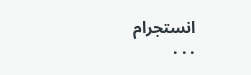انستجرام
. . .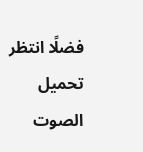فضلًا انتظر تحميل الصوت